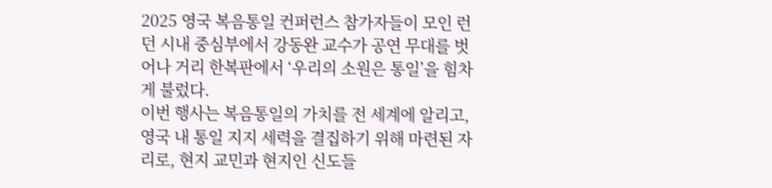2025 영국 복음통일 컨퍼런스 참가자들이 모인 런던 시내 중심부에서 강동완 교수가 공연 무대를 벗어나 거리 한복판에서 ‘우리의 소원은 통일’을 힘차게 불렀다.
이번 행사는 복음통일의 가치를 전 세계에 알리고, 영국 내 통일 지지 세력을 결집하기 위해 마련된 자리로, 현지 교민과 현지인 신도들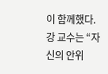이 함께했다. 강 교수는 “자신의 안위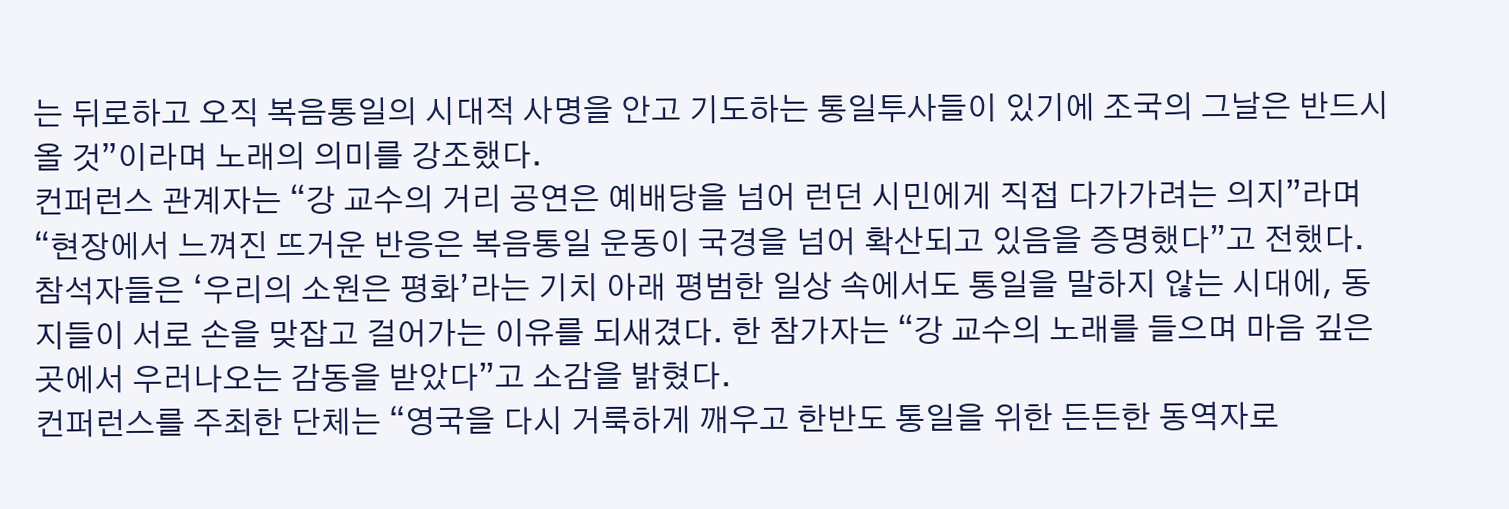는 뒤로하고 오직 복음통일의 시대적 사명을 안고 기도하는 통일투사들이 있기에 조국의 그날은 반드시 올 것”이라며 노래의 의미를 강조했다.
컨퍼런스 관계자는 “강 교수의 거리 공연은 예배당을 넘어 런던 시민에게 직접 다가가려는 의지”라며 “현장에서 느껴진 뜨거운 반응은 복음통일 운동이 국경을 넘어 확산되고 있음을 증명했다”고 전했다.
참석자들은 ‘우리의 소원은 평화’라는 기치 아래 평범한 일상 속에서도 통일을 말하지 않는 시대에, 동지들이 서로 손을 맞잡고 걸어가는 이유를 되새겼다. 한 참가자는 “강 교수의 노래를 들으며 마음 깊은 곳에서 우러나오는 감동을 받았다”고 소감을 밝혔다.
컨퍼런스를 주최한 단체는 “영국을 다시 거룩하게 깨우고 한반도 통일을 위한 든든한 동역자로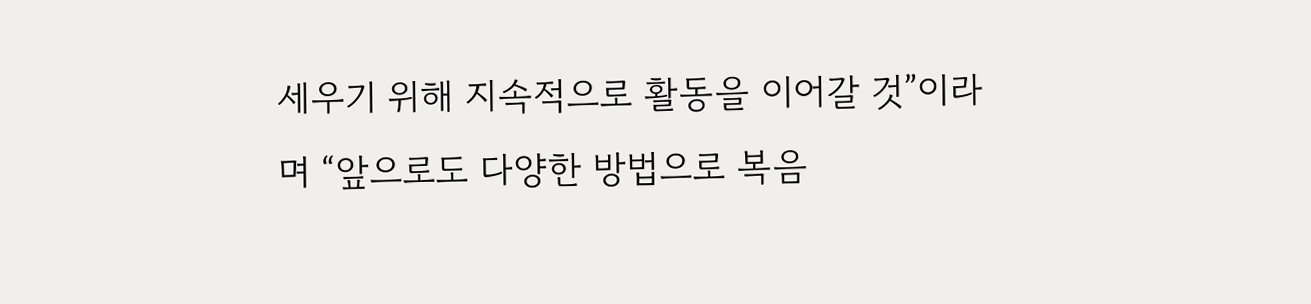세우기 위해 지속적으로 활동을 이어갈 것”이라며 “앞으로도 다양한 방법으로 복음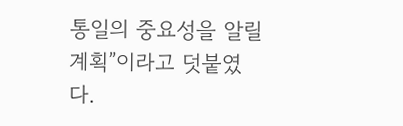통일의 중요성을 알릴 계획”이라고 덧붙였다.